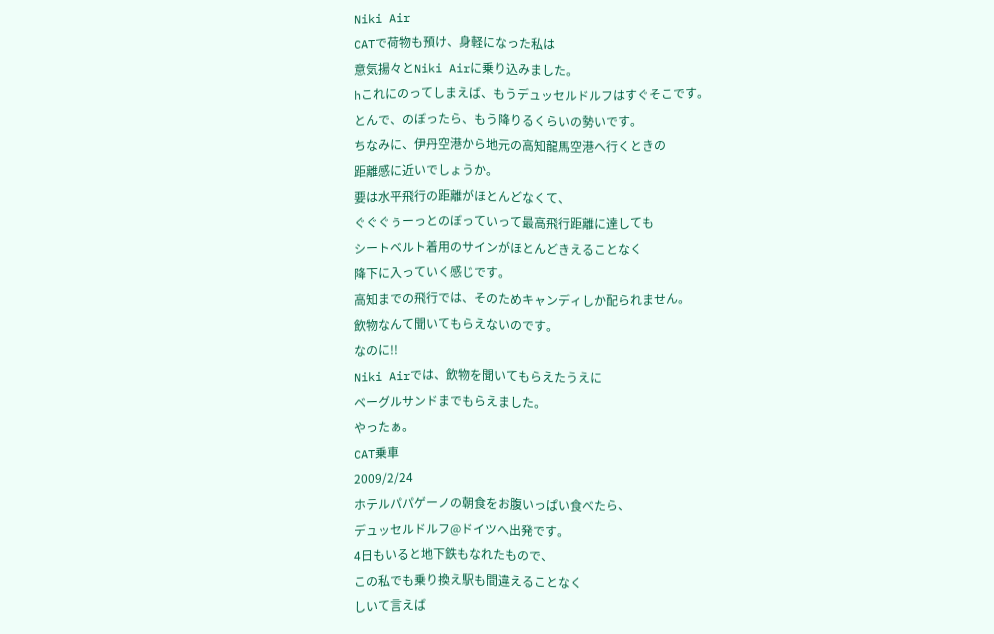Niki Air
CATで荷物も預け、身軽になった私は
意気揚々とNiki Airに乗り込みました。
hこれにのってしまえば、もうデュッセルドルフはすぐそこです。
とんで、のぼったら、もう降りるくらいの勢いです。
ちなみに、伊丹空港から地元の高知龍馬空港へ行くときの
距離感に近いでしょうか。
要は水平飛行の距離がほとんどなくて、
ぐぐぐぅーっとのぼっていって最高飛行距離に達しても
シートベルト着用のサインがほとんどきえることなく
降下に入っていく感じです。
高知までの飛行では、そのためキャンディしか配られません。
飲物なんて聞いてもらえないのです。
なのに!!
Niki Airでは、飲物を聞いてもらえたうえに
ベーグルサンドまでもらえました。
やったぁ。
CAT乗車
2009/2/24
ホテルパパゲーノの朝食をお腹いっぱい食べたら、
デュッセルドルフ@ドイツへ出発です。
4日もいると地下鉄もなれたもので、
この私でも乗り換え駅も間違えることなく
しいて言えば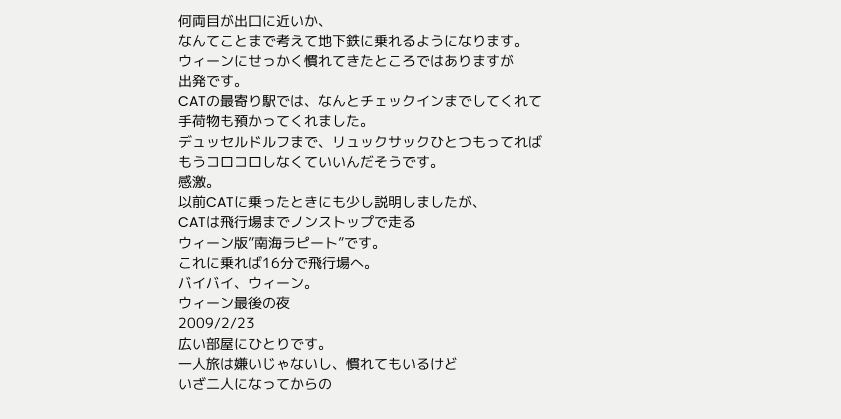何両目が出口に近いか、
なんてことまで考えて地下鉄に乗れるようになります。
ウィーンにせっかく慣れてきたところではありますが
出発です。
CATの最寄り駅では、なんとチェックインまでしてくれて
手荷物も預かってくれました。
デュッセルドルフまで、リュックサックひとつもってれば
もうコロコロしなくていいんだそうです。
感激。
以前CATに乗ったときにも少し説明しましたが、
CATは飛行場までノンストップで走る
ウィーン版”南海ラピート”です。
これに乗れば16分で飛行場へ。
バイバイ、ウィーン。
ウィーン最後の夜
2009/2/23
広い部屋にひとりです。
一人旅は嫌いじゃないし、慣れてもいるけど
いざ二人になってからの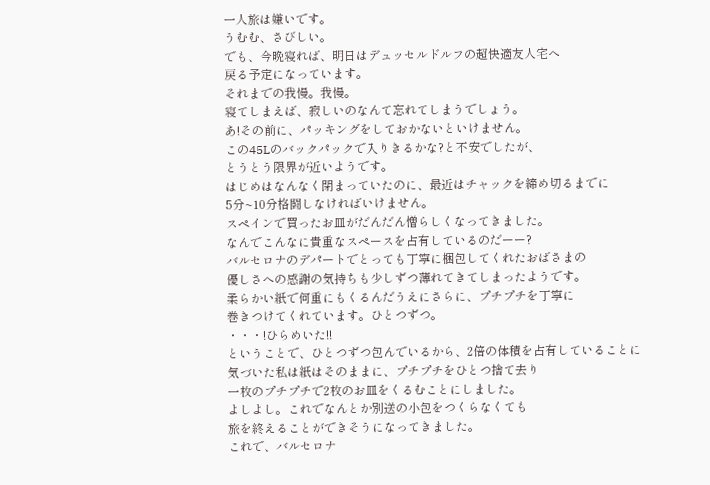一人旅は嫌いです。
うむむ、さびしい。
でも、今晩寝れば、明日はデュッセルドルフの超快適友人宅へ
戻る予定になっています。
それまでの我慢。我慢。
寝てしまえば、寂しいのなんて忘れてしまうでしょう。
あ!その前に、パッキングをしておかないといけません。
この45Lのバックパックで入りきるかな?と不安でしたが、
とうとう限界が近いようです。
はじめはなんなく閉まっていたのに、最近はチャックを締め切るまでに
5分~10分格闘しなければいけません。
スペインで買ったお皿がだんだん憎らしくなってきました。
なんでこんなに貴重なスペースを占有しているのだーー?
バルセロナのデパートでとっても丁寧に梱包してくれたおばさまの
優しさへの感謝の気持ちも少しずつ薄れてきてしまったようです。
柔らかい紙で何重にもくるんだうえにさらに、プチプチを丁寧に
巻きつけてくれています。ひとつずつ。
・・・!ひらめいた!!
ということで、ひとつずつ包んでいるから、2倍の体積を占有していることに
気づいた私は紙はそのままに、プチプチをひとつ捨て去り
一枚のプチプチで2枚のお皿をくるむことにしました。
よしよし。これでなんとか別送の小包をつくらなくても
旅を終えることができそうになってきました。
これで、バルセロナ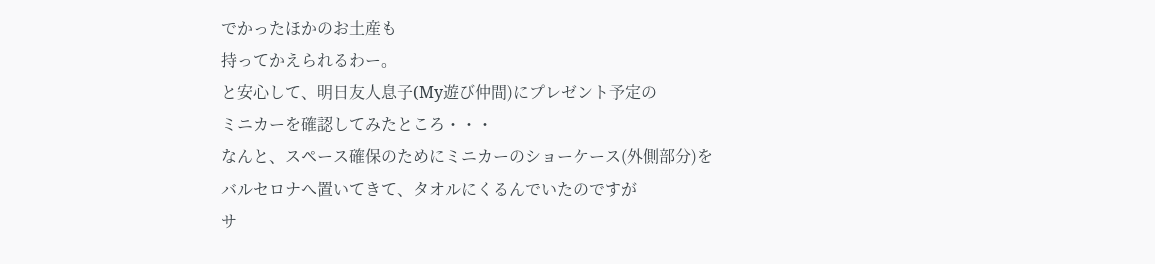でかったほかのお土産も
持ってかえられるわー。
と安心して、明日友人息子(My遊び仲間)にプレゼント予定の
ミニカーを確認してみたところ・・・
なんと、スペース確保のためにミニカーのショーケース(外側部分)を
バルセロナへ置いてきて、タオルにくるんでいたのですが
サ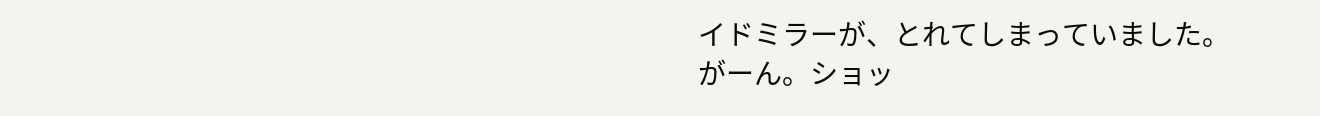イドミラーが、とれてしまっていました。
がーん。ショッ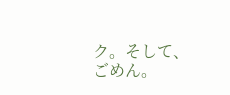ク。そして、ごめん。